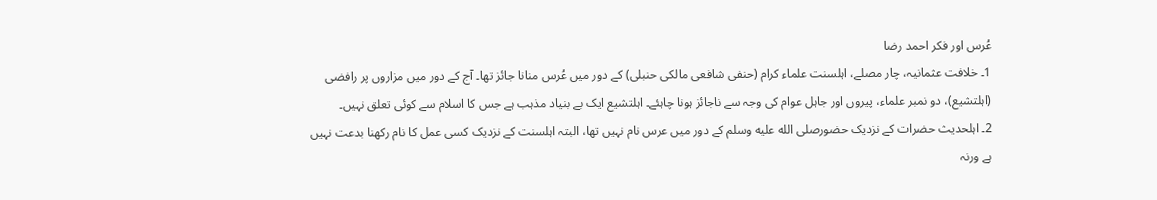عُرس اور فکر احمد رضا
1۔ خلافت عثمانیہ، چار مصلے، اہلسنت علماء کرام (حنفی شافعی مالکی حنبلی) کے دور میں عُرس منانا جائز تھا۔ آج کے دور میں مزاروں پر رافضی (اہلتشیع)، دو نمبر علماء، پیروں اور جاہل عوام کی وجہ سے ناجائز ہونا چاہئے۔ اہلتشیع ایک بے بنیاد مذہب ہے جس کا اسلام سے کوئی تعلق نہیں۔
2۔ اہلحدیث حضرات کے نزدیک حضورصلى الله عليه وسلم کے دور میں عرس نام نہیں تھا، البتہ اہلسنت کے نزدیک کسی عمل کا نام رکھنا بدعت نہیں ہے ورنہ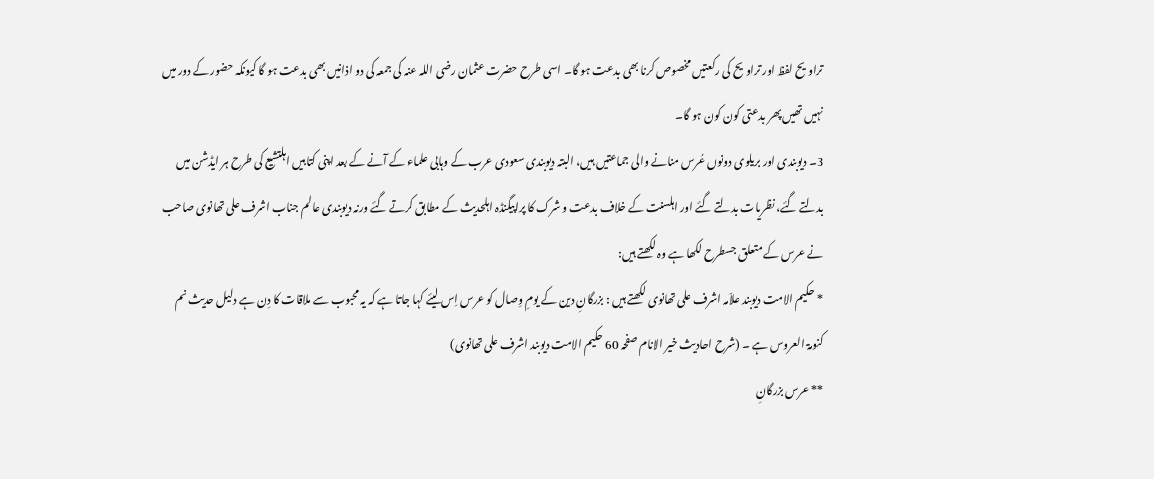تراویح لفظ اور تراویح کی رکعتیں مخصوص کرنا بھی بدعت ہو گا۔ اسی طرح حضرت عثمان رضی اللہ عنہ کی جمعہ کی دو اذانیں بھی بدعت ہو گا کیونکہ حضور کے دور میں نہیں تھیں پھر بدعتی کون کون ہو گا۔
3۔ دیوبندی اور بریلوی دونوں عُرس منانے والی جماعتیں ہیں، البتہ دیوبندی سعودی عرب کے وہابی علماء کے آنے کے بعد اپنی کتابیں اہلتشیع کی طرح ہر ایڈشن میں بدلتے گئے، نظریات بدلتے گئے اور اہلسنت کے خلاف بدعت و شرک کا پراپیگنڈہ اہلحدیث کے مطابق کرتے گئے ورنہ دیوبندی عالم جناب اشرف علی تھانوی صاحب نے عرس کے متعلق جسطرح لکھا ہے وہ لکھتے ہیں:
* حکیم الامت دیوبند علاّمہ اشرف علی تھانوی لکھتے ہیں : بزرگانِ دین کے یومِ وِصال کو عرس اِس لیئے کہا جاتا ہے کہ یہ محبوب سے ملاقات کا دِن ہے دلیل حدیث نم کنومۃ العروس ہے ۔ (شرح احادیث خیر الانام صفحہ 60 حکیم الامت دیوبند اشرف علی تھانوی)
** عرس بزرگانِ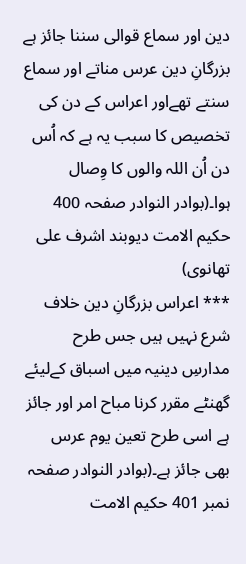دین اور سماع قوالی سننا جائز ہے بزرگانِ دین عرس مناتے اور سماع سنتے تھےاور اعراس کے دن کی تخصیص کا سبب یہ ہے کہ اُس دن اُن اللہ والوں کا وِصال ہوا۔(بوادر النوادر صفحہ 400 حکیم الامت دیوبند اشرف علی تھانوی)
*** اعراس بزرگانِ دین خلاف شرع نہیں ہیں جس طرح مدارسِ دینیہ میں اسباق کےلیئے گھنٹے مقرر کرنا مباح امر اور جائز ہے اسی طرح تعین یوم عرس بھی جائز ہے۔(بوادر النوادر صفحہ نمبر 401 حکیم الامت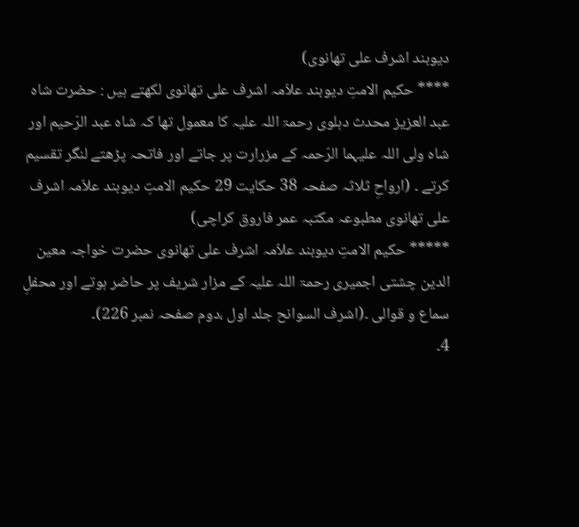دیوبند اشرف علی تھانوی)
**** حکیم الامتِ دیوبند علاّمہ اشرف علی تھانوی لکھتے ہیں : حضرت شاہ عبد العزیز محدث دہلوی رحمۃ اللہ علیہ کا معمول تھا کہ شاہ عبد الرّحیم اور شاہ ولی اللہ علیہما الرّحمہ کے مزرارت پر جاتے اور فاتحہ پڑھتے لنگر تقسیم کرتے ۔ (ارواحِ ثلاثہ صفحہ 38 حکایت 29 حکیم الامتِ دیوبند علاّمہ اشرف علی تھانوی مطبوعہ مکتبہ عمر فاروق کراچی)
***** حکیم الامتِ دیوبند علاّمہ اشرف علی تھانوی حضرت خواجہ معین الدین چشتی اجمیری رحمۃ اللہ علیہ کے مزار شریف پر حاضر ہوتے اور محفلِ سماع و قوالی ۔(اشرف السوانح جلد اول ،دوم صفحہ نمبر 226)۔
4۔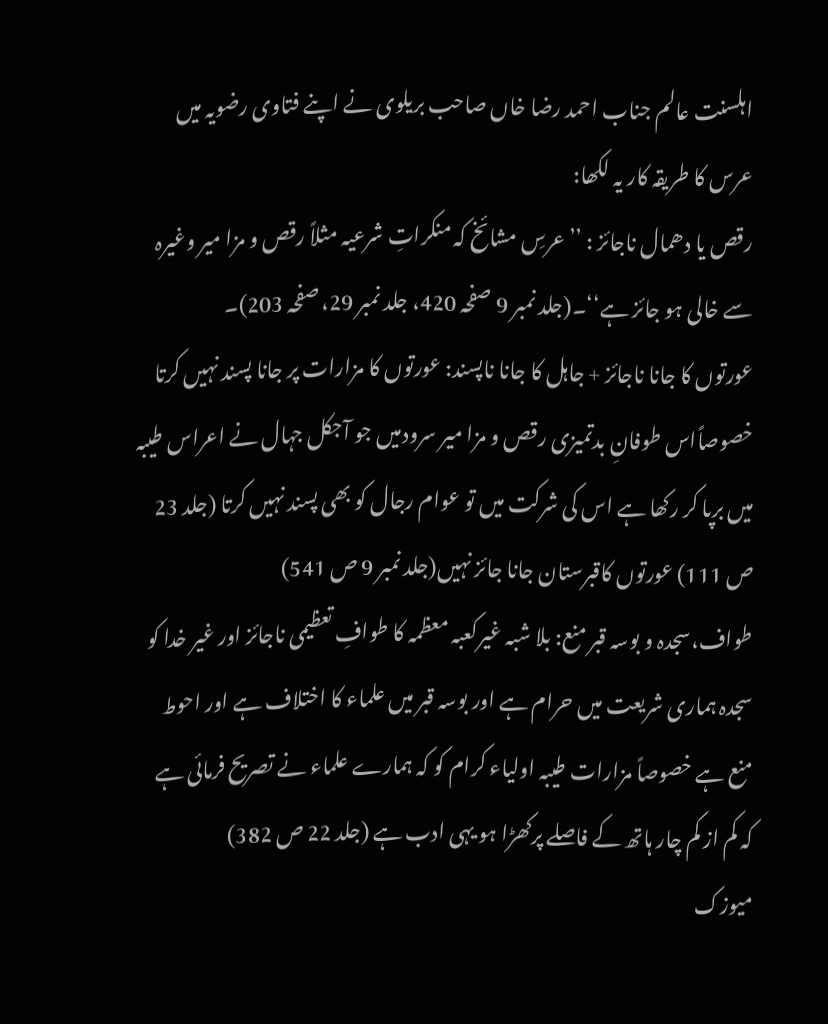اہلسنت عالم جناب احمد رضا خاں صاحب بریلوی نے اپنے فتاوی رضویہ میں عرس کا طریقہ کار یہ لکھا:
رقص یا دھمال ناجائز : ’’عرسِ مشائخ کہ منکراتِ شرعیہ مثلاً رقص و مزا میر وغیرہ سے خالی ہو جائز ہے‘‘۔(جلد نمبر 9 صفحہ 420، جلد نمبر 29، صفحہ 203)۔
عورتوں کا جانا ناجائز + جاہل کا جانا ناپسند: عورتوں کا مزارات پر جانا پسند نہیں کرتا خصوصاًاس طوفانِ بدتمیزی رقص و مزا میر سرودمیں جو آجکل جہال نے اعراس طیبہ میں برپا کر رکھا ہے اس کی شرکت میں تو عوام رجال کو بھی پسند نہیں کرتا (جلد 23 ص 111) عورتوں کاقبرستان جانا جائز نہیں(جلد نمبر 9 ص 541)
طواف،سجدہ و بوسہ قبر منع: بلا شبہ غیرکعبہ معظمہ کا طوافِ تعظیمی ناجائز اور غیر خدا کو سجدہ ہماری شریعت میں حرام ہے اور بوسہ قبر میں علماء کا اختلاف ہے اور احوط منع ہے خصوصاً مزارات طیبہ اولیاء کرام کو کہ ہمارے علماء نے تصریح فرمائی ہے کہ کم از کم چار ہاتھ کے فاصلے پرکھڑا ہو یہی ادب ہے (جلد 22 ص 382)
میوزک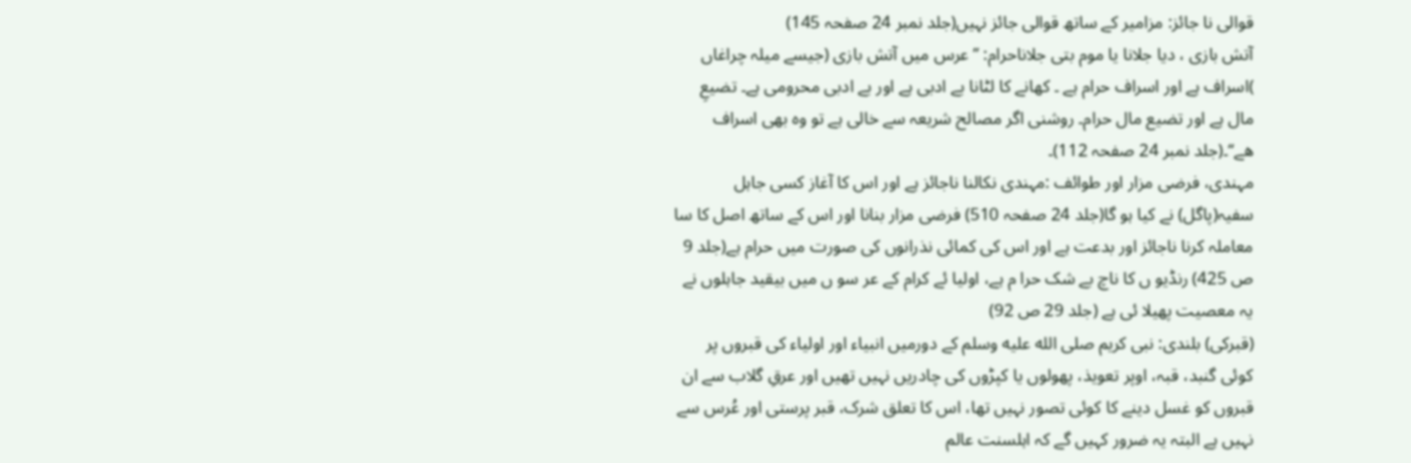قوالی نا جائز: مزامیر کے ساتھ قوالی جائز نہیں(جلد نمبر 24 صفحہ 145)
آتش بازی ، دیا جلانا یا موم بتی جلاناحرام: ’’عرس میں آتش بازی (جیسے میلہ چراغاں )اسراف ہے اور اسراف حرام ہے ۔ کھانے کا لٹانا بے ادبی ہے اور بے ادبی محرومی ہے۔ تضیعِ مال ہے اور تضیع مال حرام۔ روشنی اگر مصالح شریعہ سے خالی ہے تو وہ بھی اسراف ھے‘‘۔(جلد نمبر 24 صفحہ 112)۔
مہندی، فرضی مزار اور طوائف :مہندی نکالنا ناجائز ہے اور اس کا آغاز کسی جاہل سفیہ(پاگل) نے کیا ہو گا(جلد 24 صفحہ 510) فرضی مزار بنانا اور اس کے ساتھ اصل کا سا معاملہ کرنا ناجائز اور بدعت ہے اور اس کی کمائی نذرانوں کی صورت میں حرام ہے(جلد 9 ص 425) رنڈیو ں کا ناچ بے شک حرا م ہے، اولیا ئے کرام کے عر سو ں میں بیقید جاہلوں نے یہ معصیت پھیلا ئی ہے (جلد 29 ص 92)
(قبرکی) بلندی: نبی کریم صلى الله عليه وسلم کے دورمیں انبیاء اور اولیاء کی قبروں پر کوئی گنبد، قبہ، اوپر تعویذ، پھولوں یا کپڑوں کی چادریں نہیں تھیں اور عرقِ گلاب سے ان قبروں کو غسل دینے کا کوئی تصور نہیں تھا، اس کا تعلق شرک، قبر پرستی اور عُرس سے نہیں ہے البتہ یہ ضرور کہیں گے کہ اہلسنت عالم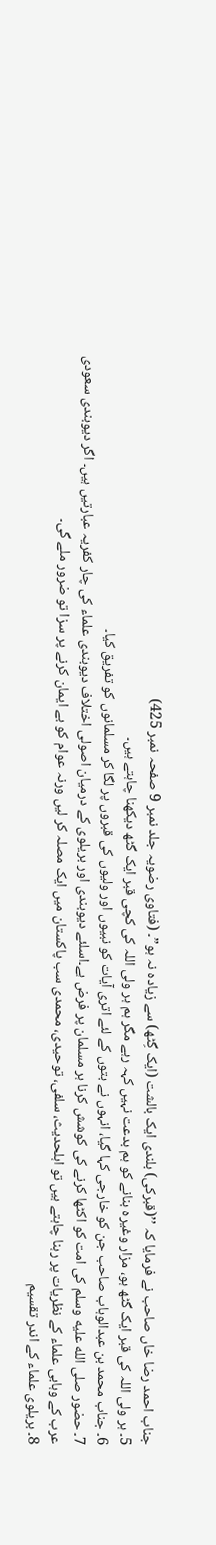جناب احمد رضا خاں صاحب نے فرمایا کہ ’’(قبرکی) بلندی ایک بالشت (ایک گِٹھ) سے زیادہ نہ ہو”۔ (فتاوی رضویہ جلد نمبر 9 صفحہ نمبر 425)
5۔ ہر ولی اللہ کی قبر ایک گٹھ ہو، مزار وغیرہ بنانے کو ہم بدعت نہیں کہہ رہے مگر ہم ہر ولی اللہ کی کچی قبر ایک گٹھ دیکھنا چاہتے ہیں۔
6۔ جناب محمد بن عبدالوہاب صاحب جن کو خارجی کہا گیا، انہوں نے بتوں کے لئے اتری آیات کو نبیوں اور ولیوں کی قبروں پر لگا کر مسلمانوں کو تفریق کیا۔
7۔ حضور صلى الله عليه وسلم کی امت کو اکٹھا کرنے کی کوشش کرنا ہر مسلمان پر فرض ہے۔اسلئے دیوبندی اور بریلوی کے درمیان اصولی اختلاف دیوبندی علماء کی چار کفریہ عبارتیں ہیں۔ اگر دیوبندی سعودی عرب کے وہابی علماء کے نظریات پر رہنا چاہتے ہیں تو اہلحدیث، سلفی، توحیدی، محمدی سب پاکستان میں ایک مصلہ کر لیں ورنہ عوام کو بے ایمان کرنے پر سزا تو ضرور ملے گی۔
8۔ بریلوی علماء کے اندر تقسیم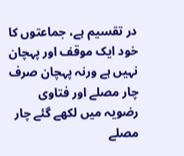در تقسیم ہے، جماعتوں کا خود ایک موقف اور پہچان نہیں ہے ورنہ پہچان صرف چار مصلے اور فتاوی رضویہ میں لکھے گئے چار مصلے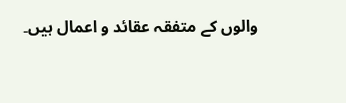والوں کے متفقہ عقائد و اعمال ہیں۔